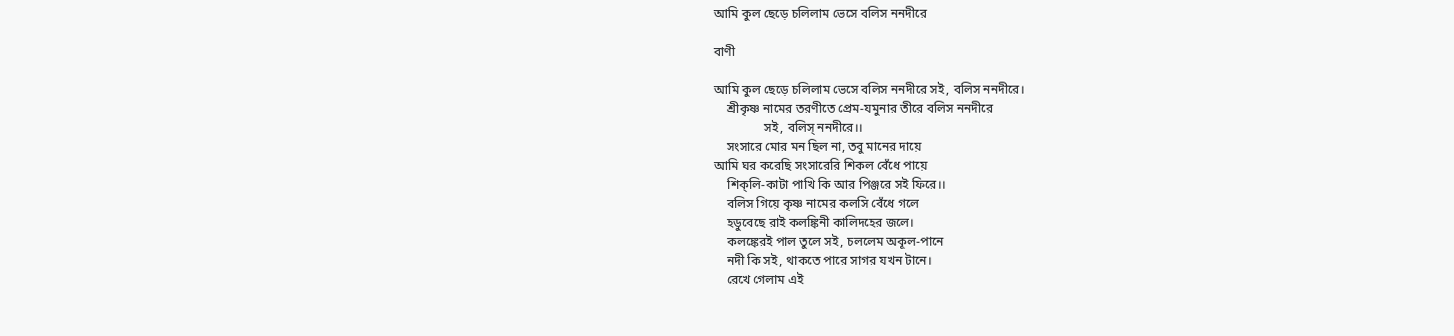আমি কুল ছেড়ে চলিলাম ভেসে বলিস ননদীরে

বাণী

আমি কুল ছেড়ে চলিলাম ভেসে বলিস ননদীরে সই, বলিস ননদীরে।
    শ্রীকৃষ্ণ নামের তরণীতে প্রেম-যমুনার তীরে বলিস ননদীরে
                সই, বলিস্‌ ননদীরে।।
    সংসারে মোর মন ছিল না, তবু মানের দায়ে
আমি ঘর করেছি সংসারেরি শিকল বেঁধে পায়ে
    শিক্‌লি-কাটা পাখি কি আর পিঞ্জরে সই ফিরে।।
    বলিস গিয়ে কৃষ্ণ নামের কলসি বেঁধে গলে
    হডুবেছে রাই কলঙ্কিনী কালিদহের জলে।
    কলঙ্কেরই পাল তুলে সই, চললেম অকূল-পানে
    নদী কি সই, থাকতে পারে সাগর যখন টানে।
    রেখে গেলাম এই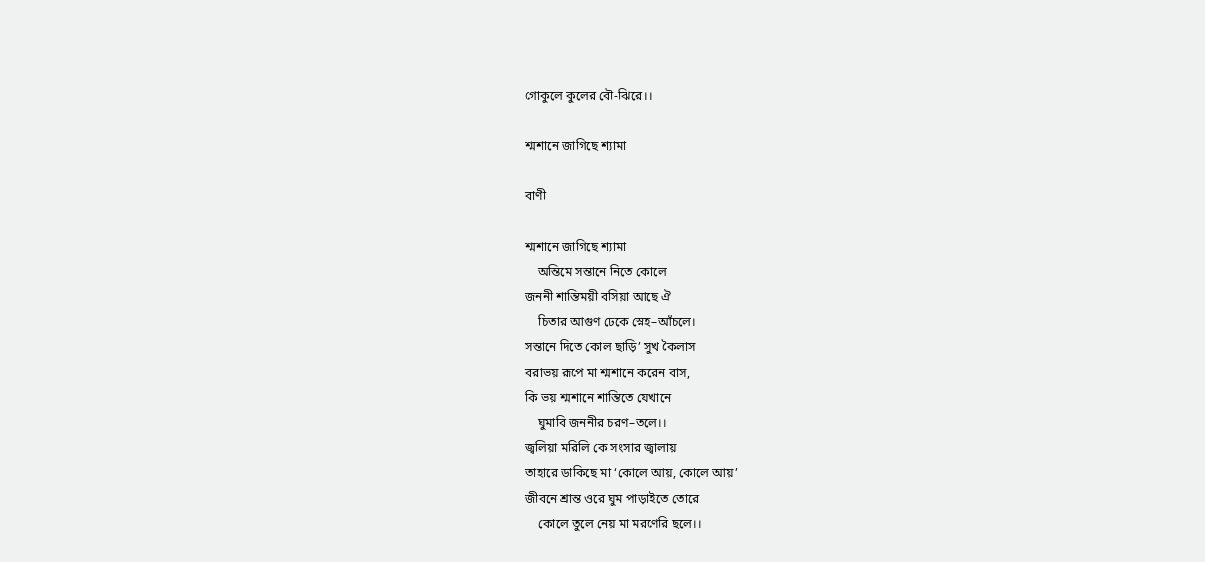গোকুলে কুলের বৌ-ঝিরে।।

শ্মশানে জাগিছে শ্যামা

বাণী

শ্মশানে জাগিছে শ্যামা
    অন্তিমে সন্তানে নিতে কোলে
জননী শান্তিময়ী বসিয়া আছে ঐ
    চিতার আগুণ ঢেকে স্নেহ–আঁচলে।
সন্তানে দিতে কোল ছাড়ি’ সুখ কৈলাস
বরাভয় রূপে মা শ্মশানে করেন বাস,
কি ভয় শ্মশানে শান্তিতে যেখানে
    ঘুমাবি জননীর চরণ–তলে।।
জ্বলিয়া মরিলি কে সংসার জ্বালায়
তাহারে ডাকিছে মা ‘কোলে আয়, কোলে আয়’
জীবনে শ্রান্ত ওরে ঘুম পাড়াইতে তোরে
    কোলে তুলে নেয় মা মরণেরি ছলে।।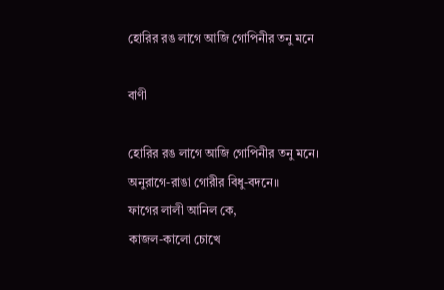হোরির রঙ লাগে আজি গোপিনীর তনু মনে

বাণী

হোরির রঙ লাগে আজি গোপিনীর তনু মনে।
অনুরাগে-রাঙা গোরীর বিধু-বদনে॥
ফাগের লালী আনিল কে,
কাজল-কালো চোখে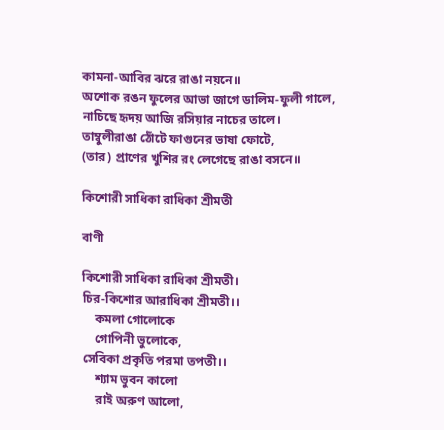কামনা-আবির ঝরে রাঙা নয়নে॥
অশোক রঙন ফুলের আভা জাগে ডালিম-ফুলী গালে,
নাচিছে হৃদয় আজি রসিয়ার নাচের তালে।
তাম্বুলীরাঙা ঠোঁটে ফাগুনের ভাষা ফোটে,
(তার) প্রাণের খুশির রং লেগেছে রাঙা বসনে॥

কিশোরী সাধিকা রাধিকা শ্রীমতী

বাণী

কিশোরী সাধিকা রাধিকা শ্রীমতী।
চির-কিশোর আরাধিকা শ্রীমতী।।
    কমলা গোলোকে
    গোপিনী ভুলোকে,
সেবিকা প্রকৃতি পরমা তপতী।।
    শ্যাম ভুবন কালো
    রাই অরুণ আলো,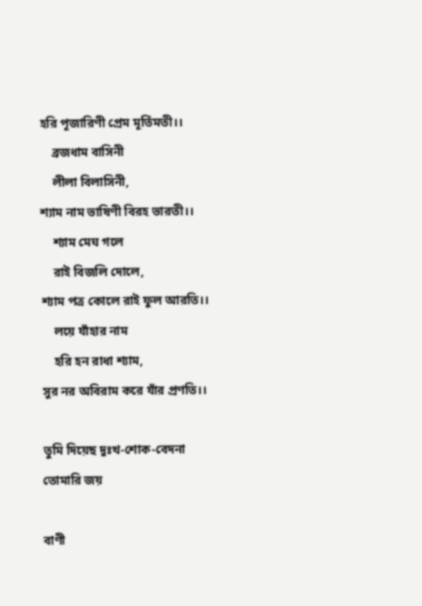হরি পূজারিণী প্রেম মূর্তিমতী।।
    ব্রজধাম বাসিনী
    লীলা বিলাসিনী,
শ্যাম নাম ভাষিণী বিরহ ভারতী।।
    শ্যাম মেঘ গলে
    রাই বিজলি দোলে,
শ্যাম পত্র কোলে রাই ফুল আরতি।।
    লয়ে যাঁহার নাম
    হরি হন রাধা শ্যাম,
সুর নর অবিরাম করে যাঁর প্রণতি।।

তুমি দিয়েছ দুঃখ-শোক-বেদনা তোমারি জয়

বাণী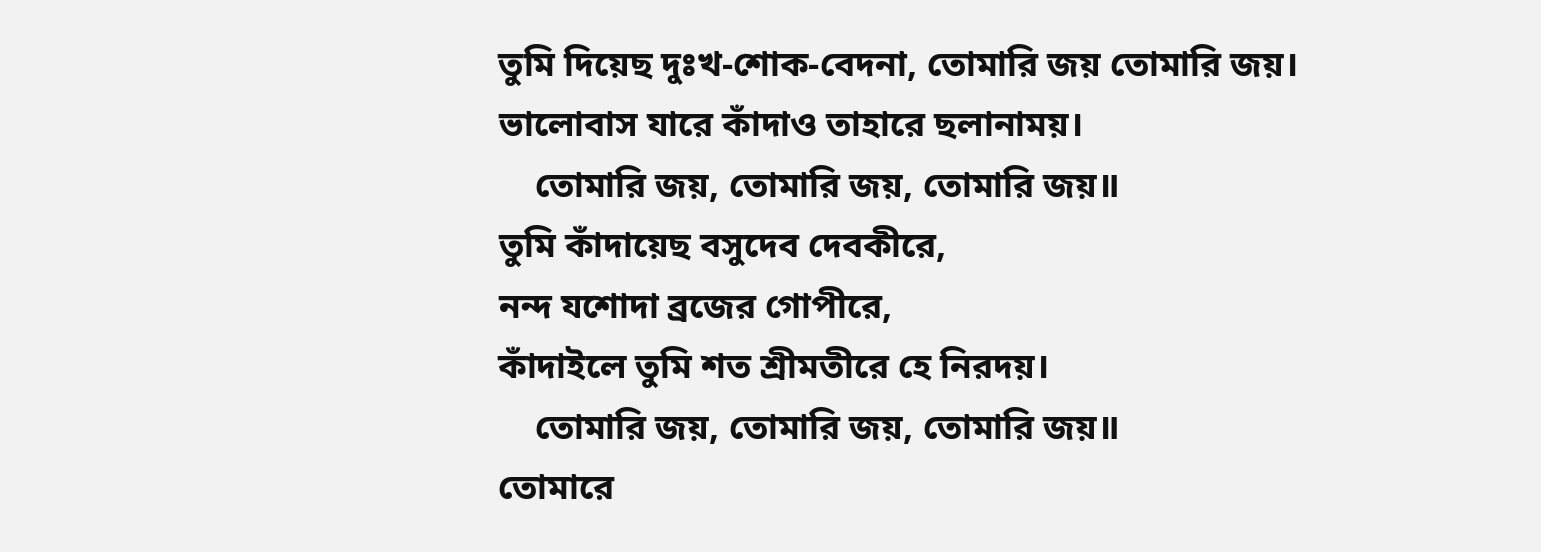তুমি দিয়েছ দুঃখ-শোক-বেদনা, তোমারি জয় তোমারি জয়।
ভালোবাস যারে কাঁদাও তাহারে ছলানাময়।
    তোমারি জয়, তোমারি জয়, তোমারি জয়॥
তুমি কাঁদায়েছ বসুদেব দেবকীরে,
নন্দ যশোদা ব্রজের গোপীরে,
কাঁদাইলে তুমি শত শ্রীমতীরে হে নিরদয়।
    তোমারি জয়, তোমারি জয়, তোমারি জয়॥
তোমারে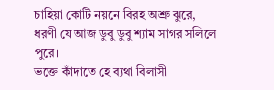চাহিয়া কোটি নয়নে বিরহ অশ্রু ঝুরে,
ধরণী যে আজ ডুবু ডুবু শ্যাম সাগর সলিলে পুরে।
ভক্তে কাঁদাতে হে ব্যথা বিলাসী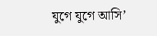যুগে যুগে আসি’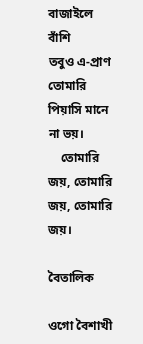বাজাইলে বাঁশি
তবুও এ-প্রাণ তোমারি পিয়াসি মানে না ভয়।
    তোমারি জয়, তোমারি জয়, তোমারি জয়।

বৈতালিক

ওগো বৈশাখী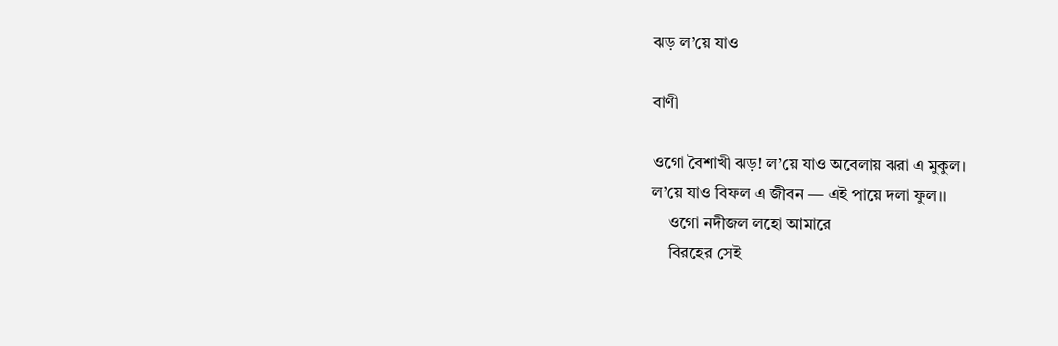ঝড় ল’য়ে যাও

বাণী

ওগো বৈশাখী ঝড়! ল’য়ে যাও অবেলায় ঝরা এ মুকুল।
ল’য়ে যাও বিফল এ জীবন — এই পায়ে দলা ফুল।।
    ওগো নদীজল লহো আমারে
    বিরহের সেই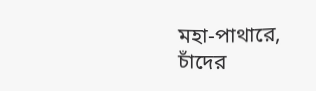মহা-পাথারে,
চাঁদের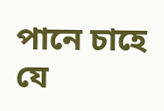পানে চাহে যে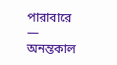পারাবারে — অনন্তকাল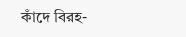কাঁদে বিরহ-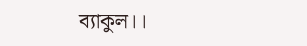ব্যাকুল।।